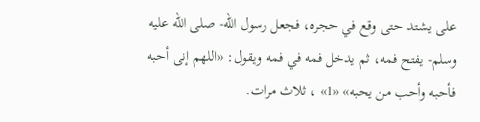على يشتد حتى وقع في حجره، فجعل رسول الله- صلى الله عليه وسلم- يفتح فمه، ثم يدخل فمه في فمه ويقول: «اللهم إنى أحبه فأحبه وأحب من يحبه» «1» ، ثلاث مرات.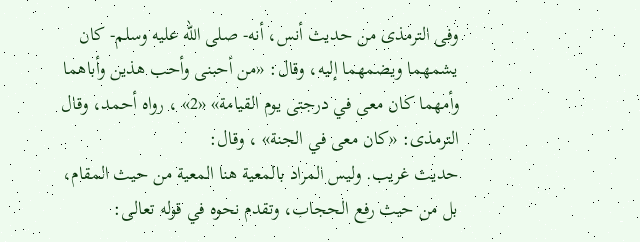وفى الترمذى من حديث أنس، أنه- صلى الله عليه وسلم- كان يشمهما ويضمهما إليه، وقال: «من أحبنى وأحب هذين وأباهما وأمهما كان معى في درجتى يوم القيامة» «2» ، رواه أحمد، وقال الترمذى: «كان معى في الجنة» ، وقال:
حديث غريب. وليس المراد بالمعية هنا المعية من حيث المقام، بل من حيث رفع الحجاب، وتقدم نحوه في قوله تعالى: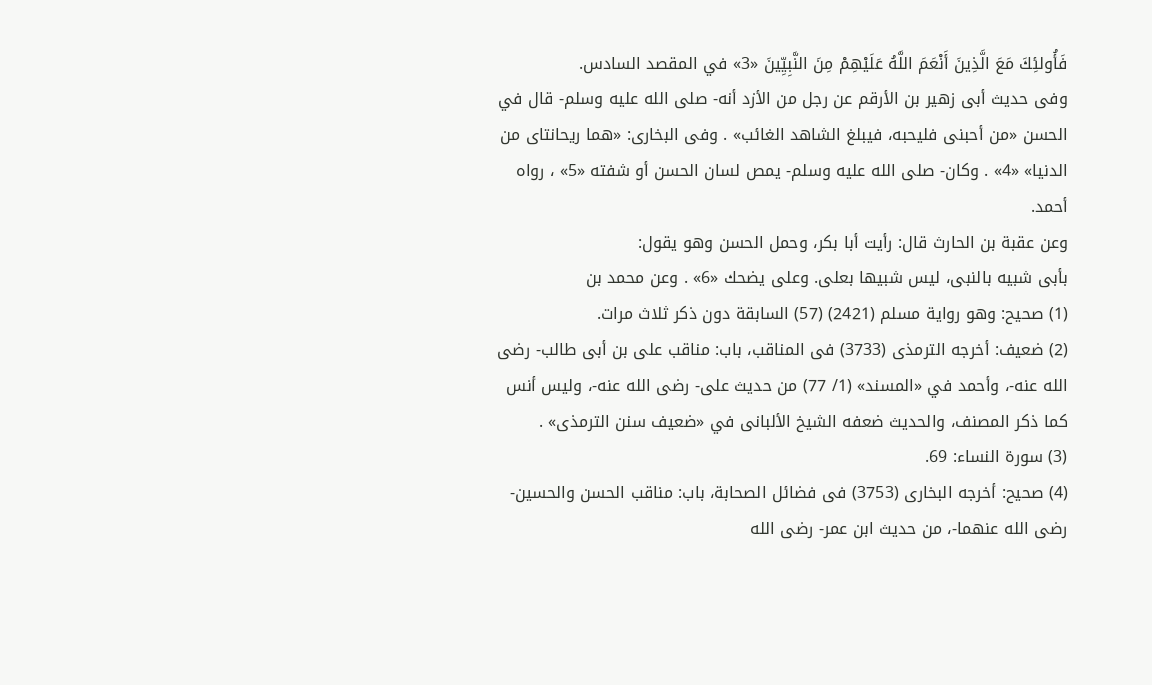فَأُولئِكَ مَعَ الَّذِينَ أَنْعَمَ اللَّهُ عَلَيْهِمْ مِنَ النَّبِيِّينَ «3» في المقصد السادس.
وفى حديث أبى زهير بن الأرقم عن رجل من الأزد أنه- صلى الله عليه وسلم- قال في الحسن «من أحبنى فليحبه، فيبلغ الشاهد الغائب» . وفى البخارى: «هما ريحانتاى من الدنيا» «4» . وكان- صلى الله عليه وسلم- يمص لسان الحسن أو شفته «5» ، رواه أحمد.
وعن عقبة بن الحارث قال: رأيت أبا بكر، وحمل الحسن وهو يقول:
بأبى شبيه بالنبى، ليس شبيها بعلى. وعلى يضحك «6» . وعن محمد بن
(1) صحيح: وهو رواية مسلم (2421) (57) السابقة دون ذكر ثلاث مرات.
(2) ضعيف: أخرجه الترمذى (3733) فى المناقب، باب: مناقب على بن أبى طالب- رضى الله عنه-، وأحمد في «المسند» (1/ 77) من حديث على- رضى الله عنه-، وليس أنس كما ذكر المصنف، والحديث ضعفه الشيخ الألبانى في «ضعيف سنن الترمذى» .
(3) سورة النساء: 69.
(4) صحيح: أخرجه البخارى (3753) فى فضائل الصحابة، باب: مناقب الحسن والحسين- رضى الله عنهما-، من حديث ابن عمر- رضى الله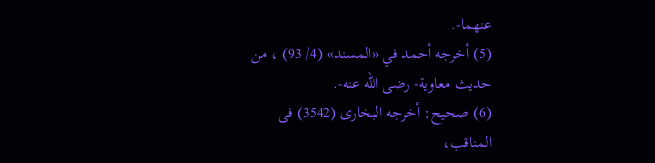عنهما-.
(5) أخرجه أحمد في «المسند» (4/ 93) ، من حديث معاوية- رضى الله عنه-.
(6) صحيح: أخرجه البخارى (3542) فى المناقب،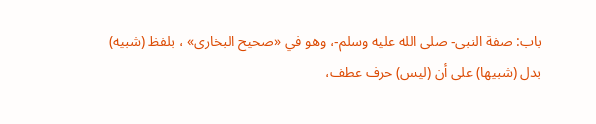باب: صفة النبى- صلى الله عليه وسلم-، وهو في «صحيح البخارى» ، بلفظ (شبيه) بدل (شبيها) على أن (ليس) حرف عطف،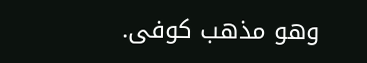وهو مذهب كوفى.